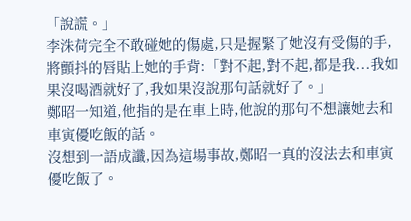「說謊。」
李洙荷完全不敢碰她的傷處,只是握緊了她沒有受傷的手,將顫抖的唇貼上她的手背:「對不起,對不起,都是我...我如果沒喝酒就好了,我如果沒說那句話就好了。」
鄭昭一知道,他指的是在車上時,他說的那句不想讓她去和車寅優吃飯的話。
沒想到一語成讖,因為這場事故,鄭昭一真的沒法去和車寅優吃飯了。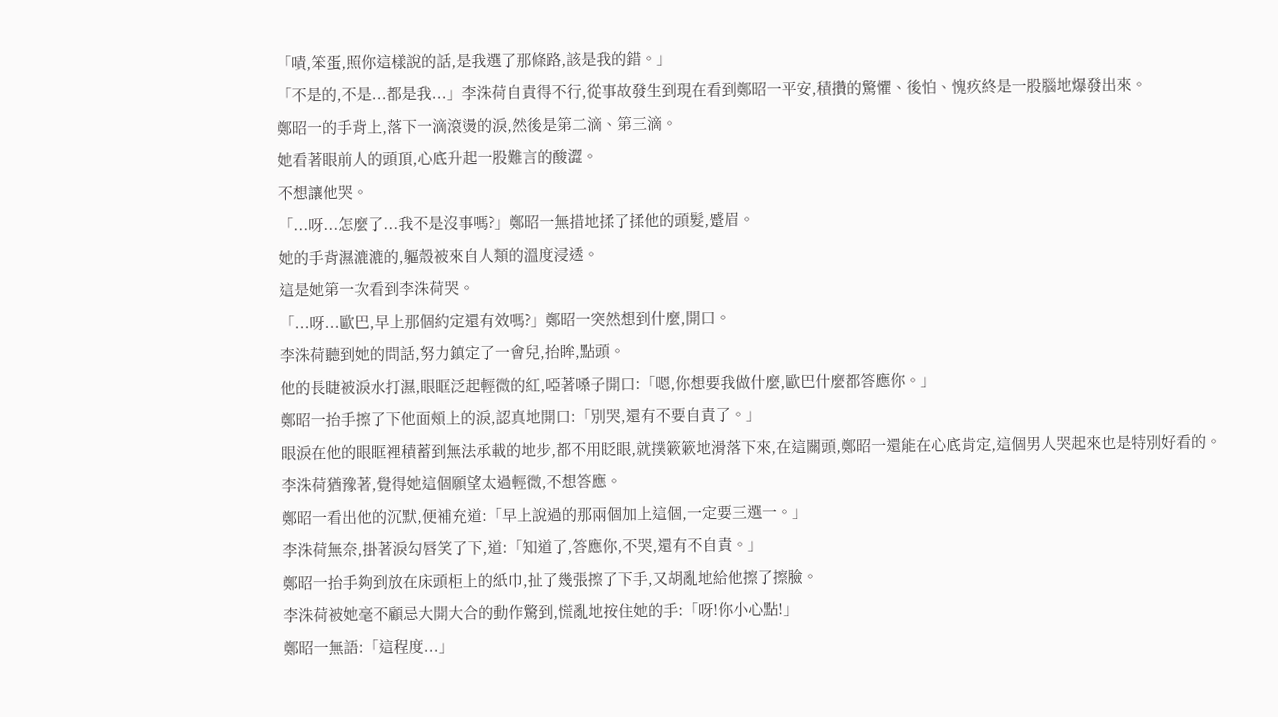「嘖,笨蛋,照你這樣說的話,是我選了那條路,該是我的錯。」
「不是的,不是...都是我...」李洙荷自責得不行,從事故發生到現在看到鄭昭一平安,積攢的驚懼、後怕、愧疚終是一股腦地爆發出來。
鄭昭一的手背上,落下一滴滾燙的淚,然後是第二滴、第三滴。
她看著眼前人的頭頂,心底升起一股難言的酸澀。
不想讓他哭。
「...呀...怎麼了...我不是沒事嗎?」鄭昭一無措地揉了揉他的頭髮,蹙眉。
她的手背濕漉漉的,軀殼被來自人類的溫度浸透。
這是她第一次看到李洙荷哭。
「...呀...歐巴,早上那個約定還有效嗎?」鄭昭一突然想到什麼,開口。
李洙荷聽到她的問話,努力鎮定了一會兒,抬眸,點頭。
他的長睫被淚水打濕,眼眶泛起輕微的紅,啞著嗓子開口:「嗯,你想要我做什麼,歐巴什麼都答應你。」
鄭昭一抬手擦了下他面頰上的淚,認真地開口:「別哭,還有不要自責了。」
眼淚在他的眼眶裡積蓄到無法承載的地步,都不用眨眼,就撲簌簌地滑落下來,在這關頭,鄭昭一還能在心底肯定,這個男人哭起來也是特別好看的。
李洙荷猶豫著,覺得她這個願望太過輕微,不想答應。
鄭昭一看出他的沉默,便補充道:「早上說過的那兩個加上這個,一定要三選一。」
李洙荷無奈,掛著淚勾唇笑了下,道:「知道了,答應你,不哭,還有不自責。」
鄭昭一抬手夠到放在床頭柜上的紙巾,扯了幾張擦了下手,又胡亂地給他擦了擦臉。
李洙荷被她毫不顧忌大開大合的動作驚到,慌亂地按住她的手:「呀!你小心點!」
鄭昭一無語:「這程度...」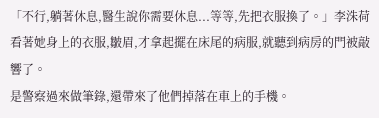「不行,躺著休息,醫生說你需要休息...等等,先把衣服換了。」李洙荷看著她身上的衣服,皺眉,才拿起擺在床尾的病服,就聽到病房的門被敲響了。
是警察過來做筆錄,還帶來了他們掉落在車上的手機。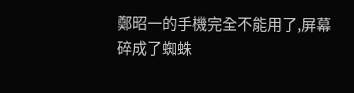鄭昭一的手機完全不能用了,屏幕碎成了蜘蛛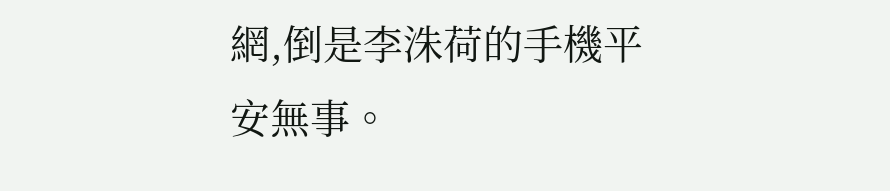網,倒是李洙荷的手機平安無事。